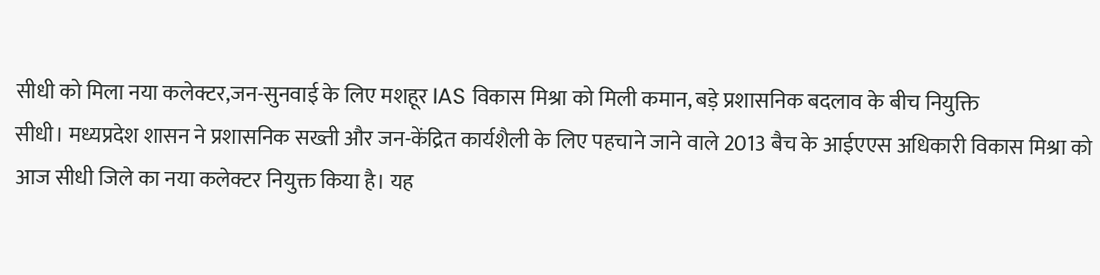सीधी को मिला नया कलेक्टर,जन-सुनवाई के लिए मशहूर IAS विकास मिश्रा को मिली कमान, बड़े प्रशासनिक बदलाव के बीच नियुक्ति
सीधी। मध्यप्रदेश शासन ने प्रशासनिक सख्ती और जन-केंद्रित कार्यशैली के लिए पहचाने जाने वाले 2013 बैच के आईएएस अधिकारी विकास मिश्रा को आज सीधी जिले का नया कलेक्टर नियुक्त किया है। यह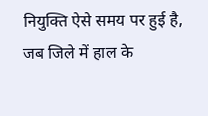नियुक्ति ऐसे समय पर हुई है, जब जिले में हाल के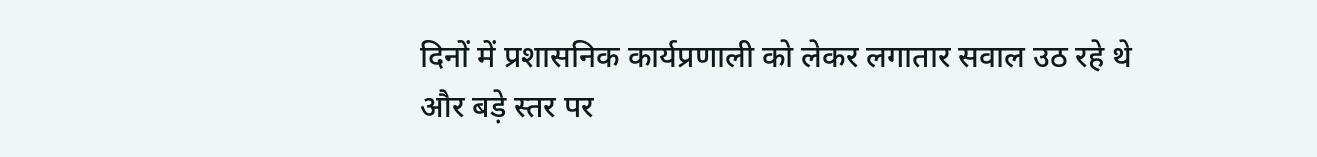दिनों में प्रशासनिक कार्यप्रणाली को लेकर लगातार सवाल उठ रहे थे और बड़े स्तर पर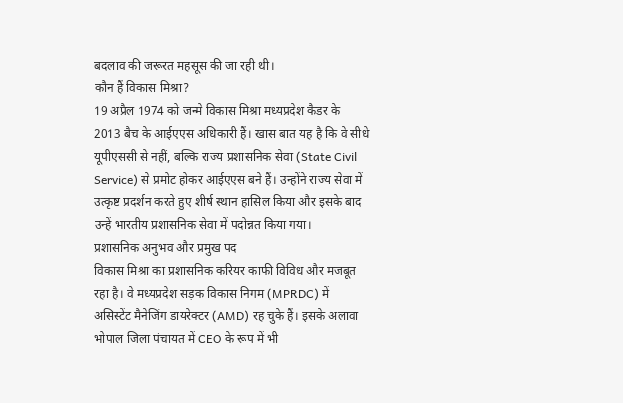बदलाव की जरूरत महसूस की जा रही थी।
कौन हैं विकास मिश्रा?
19 अप्रैल 1974 को जन्मे विकास मिश्रा मध्यप्रदेश कैडर के 2013 बैच के आईएएस अधिकारी हैं। खास बात यह है कि वे सीधे यूपीएससी से नहीं, बल्कि राज्य प्रशासनिक सेवा (State Civil Service) से प्रमोट होकर आईएएस बने हैं। उन्होंने राज्य सेवा में उत्कृष्ट प्रदर्शन करते हुए शीर्ष स्थान हासिल किया और इसके बाद उन्हें भारतीय प्रशासनिक सेवा में पदोन्नत किया गया।
प्रशासनिक अनुभव और प्रमुख पद
विकास मिश्रा का प्रशासनिक करियर काफी विविध और मजबूत रहा है। वे मध्यप्रदेश सड़क विकास निगम (MPRDC) में असिस्टेंट मैनेजिंग डायरेक्टर (AMD) रह चुके हैं। इसके अलावा भोपाल जिला पंचायत में CEO के रूप में भी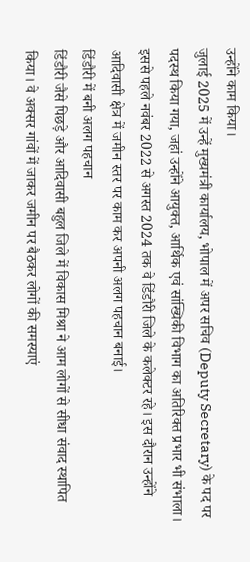उन्होंने काम किया।
जुलाई 2025 में उन्हें मुख्यमंत्री कार्यालय, भोपाल में अपर सचिव (Deputy Secretary) के पद पर पदस्थ किया गया, जहां उन्होंने आयुक्त, आर्थिक एवं सांख्यिकी विभाग का अतिरिक्त प्रभार भी संभाला।
इससे पहले नवंबर 2022 से अगस्त 2024 तक वे डिंडौरी जिले के कलेक्टर रहे। इस दौरान उन्होंने आदिवासी क्षेत्र में जमीन स्तर पर काम कर अपनी अलग पहचान बनाई।
डिंडौरी में बनी अलग पहचान
डिंडौरी जैसे पिछड़े और आदिवासी बहुल जिले में विकास मिश्रा ने आम लोगों से सीधा संवाद स्थापित किया। वे अक्सर गांवों में जाकर जमीन पर बैठकर लोगों की समस्याएं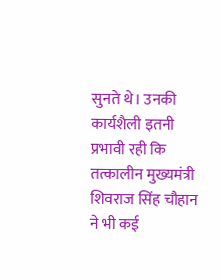सुनते थे। उनकी कार्यशैली इतनी प्रभावी रही कि तत्कालीन मुख्यमंत्री शिवराज सिंह चौहान ने भी कई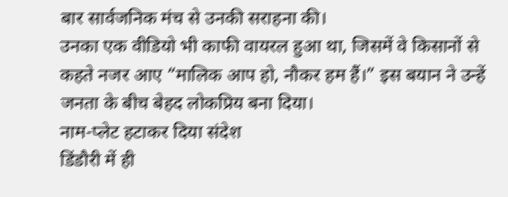बार सार्वजनिक मंच से उनकी सराहना की।
उनका एक वीडियो भी काफी वायरल हुआ था, जिसमें वे किसानों से कहते नजर आए “मालिक आप हो, नौकर हम हैं।” इस बयान ने उन्हें जनता के बीच बेहद लोकप्रिय बना दिया।
नाम-प्लेट हटाकर दिया संदेश
डिंडौरी में ही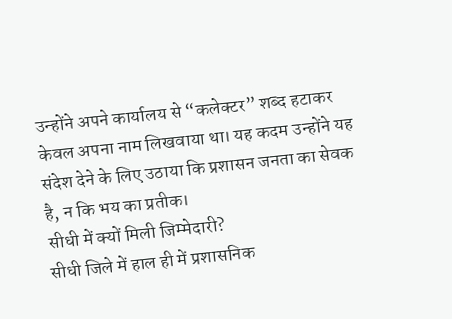उन्होंने अपने कार्यालय से “कलेक्टर” शब्द हटाकर केवल अपना नाम लिखवाया था। यह कदम उन्होंने यह संदेश देने के लिए उठाया कि प्रशासन जनता का सेवक है, न कि भय का प्रतीक।
सीधी में क्यों मिली जिम्मेदारी?
सीधी जिले में हाल ही में प्रशासनिक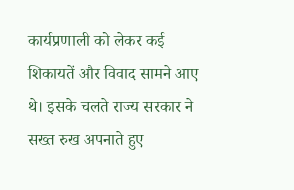कार्यप्रणाली को लेकर कई शिकायतें और विवाद सामने आए थे। इसके चलते राज्य सरकार ने सख्त रुख अपनाते हुए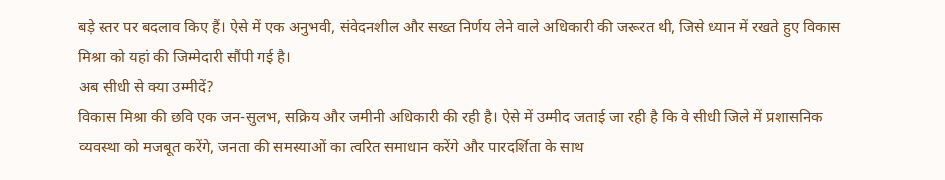बड़े स्तर पर बदलाव किए हैं। ऐसे में एक अनुभवी, संवेदनशील और सख्त निर्णय लेने वाले अधिकारी की जरूरत थी, जिसे ध्यान में रखते हुए विकास मिश्रा को यहां की जिम्मेदारी सौंपी गई है।
अब सीधी से क्या उम्मीदें?
विकास मिश्रा की छवि एक जन-सुलभ, सक्रिय और जमीनी अधिकारी की रही है। ऐसे में उम्मीद जताई जा रही है कि वे सीधी जिले में प्रशासनिक व्यवस्था को मजबूत करेंगे, जनता की समस्याओं का त्वरित समाधान करेंगे और पारदर्शिता के साथ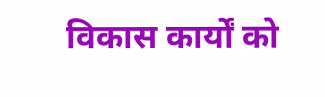विकास कार्यों को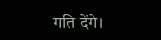गति देंगे।